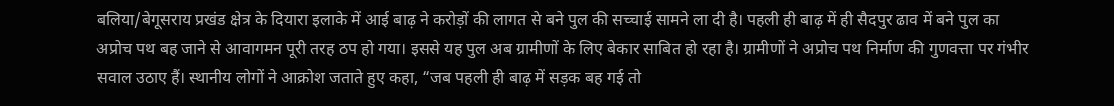बलिया/बेगूसराय प्रखंड क्षेत्र के दियारा इलाके में आई बाढ़ ने करोड़ों की लागत से बने पुल की सच्चाई सामने ला दी है। पहली ही बाढ़ में ही सैदपुर ढाव में बने पुल का अप्रोच पथ बह जाने से आवागमन पूरी तरह ठप हो गया। इससे यह पुल अब ग्रामीणों के लिए बेकार साबित हो रहा है। ग्रामीणों ने अप्रोच पथ निर्माण की गुणवत्ता पर गंभीर सवाल उठाए हैं। स्थानीय लोगों ने आक्रोश जताते हुए कहा, “जब पहली ही बाढ़ में सड़क बह गई तो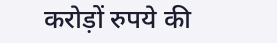करोड़ों रुपये की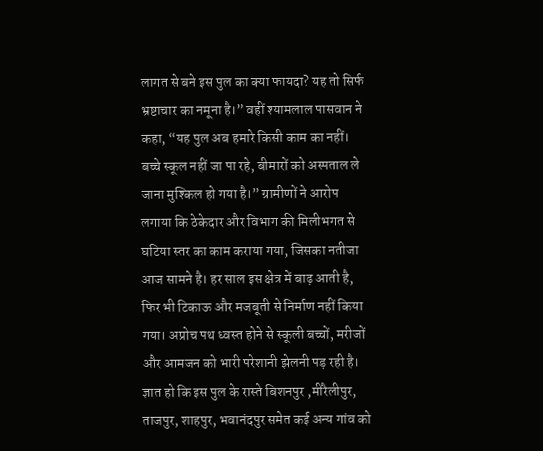लागत से बने इस पुल का क्या फायदा? यह तो सिर्फ भ्रष्टाचार का नमूना है।” वहीं श्यामलाल पासवान ने कहा, “यह पुल अब हमारे किसी काम का नहीं। बच्चे स्कूल नहीं जा पा रहे, बीमारों को अस्पताल ले जाना मुश्किल हो गया है।” ग्रामीणों ने आरोप लगाया कि ठेकेदार और विभाग की मिलीभगत से घटिया स्तर का काम कराया गया, जिसका नतीजा आज सामने है। हर साल इस क्षेत्र में बाढ़ आती है, फिर भी टिकाऊ और मजबूती से निर्माण नहीं किया गया। अप्रोच पथ ध्वस्त होने से स्कूली बच्चों, मरीजों और आमजन को भारी परेशानी झेलनी पड़ रही है। ज्ञात हो कि इस पुल के रास्ते बिशनपुर ,मीरैलीपुर, ताजपुर, शाहपुर, भवानंदपुर समेत कई अन्य गांव को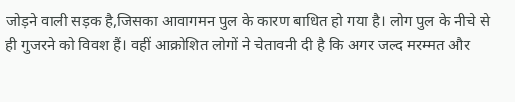जोड़ने वाली सड़क है,जिसका आवागमन पुल के कारण बाधित हो गया है। लोग पुल के नीचे से ही गुजरने को विवश हैं। वहीं आक्रोशित लोगों ने चेतावनी दी है कि अगर जल्द मरम्मत और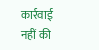कार्रवाई नहीं की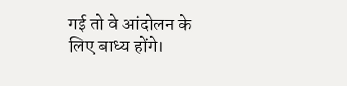गई तो वे आंदोलन के लिए बाध्य होंगे।